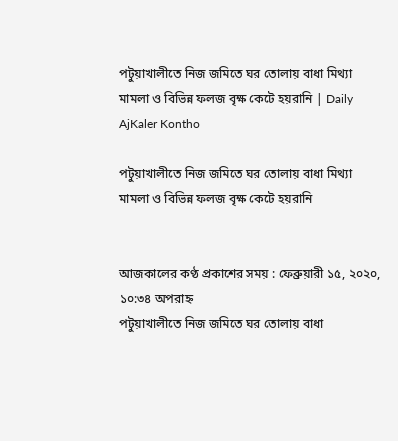পটুয়াখালীতে নিজ জমিতে ঘর তোলায় বাধা মিথ্যা মামলা ও বিভিন্ন ফলজ বৃক্ষ কেটে হয়রানি | Daily AjKaler Kontho

পটুয়াখালীতে নিজ জমিতে ঘর তোলায় বাধা মিথ্যা মামলা ও বিভিন্ন ফলজ বৃক্ষ কেটে হয়রানি


আজকালের কণ্ঠ প্রকাশের সময় : ফেব্রুয়ারী ১৫, ২০২০, ১০:৩৪ অপরাহ্ন
পটুয়াখালীতে নিজ জমিতে ঘর তোলায় বাধা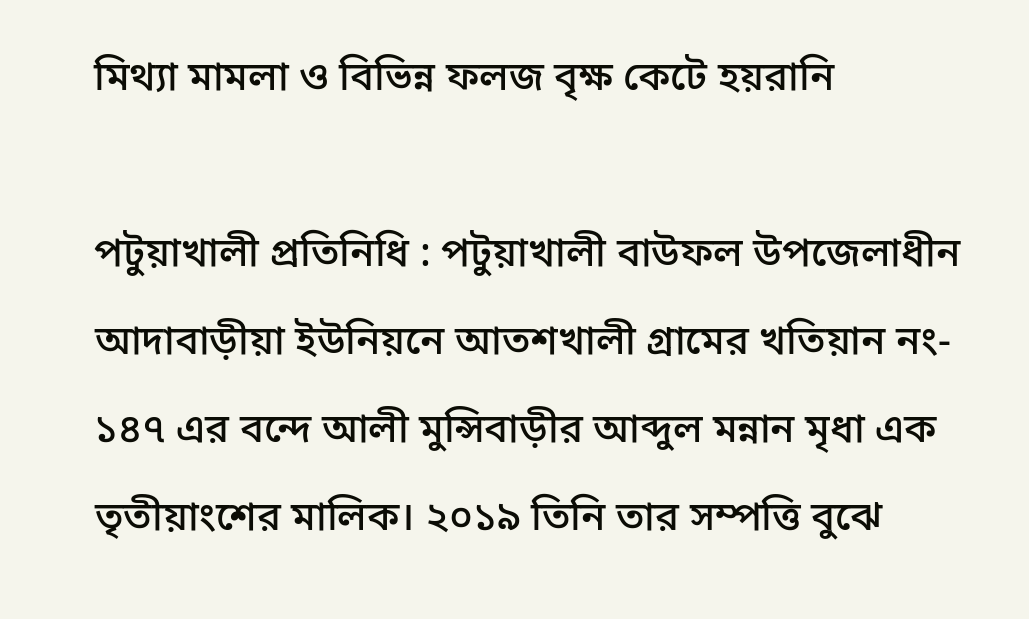মিথ্যা মামলা ও বিভিন্ন ফলজ বৃক্ষ কেটে হয়রানি

পটুয়াখালী প্রতিনিধি : পটুয়াখালী বাউফল উপজেলাধীন আদাবাড়ীয়া ইউনিয়নে আতশখালী গ্রামের খতিয়ান নং- ১৪৭ এর বন্দে আলী মুন্সিবাড়ীর আব্দুল মন্নান মৃধা এক তৃতীয়াংশের মালিক। ২০১৯ তিনি তার সম্পত্তি বুঝে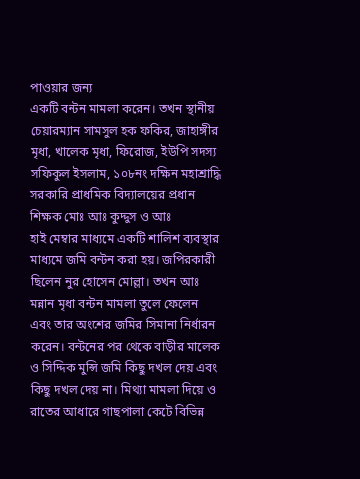পাওয়ার জন্য
একটি বন্টন মামলা করেন। তখন স্থানীয় চেয়ারম্যান সামসুল হক ফকির, জাহাঙ্গীর মৃধা, খালেক মৃধা, ফিরোজ, ইউপি সদস্য সফিকুল ইসলাম, ১০৮নং দক্ষিন মহাশ্রাদ্ধি সরকারি প্রাধমিক বিদ্যালয়ের প্রধান শিক্ষক মোঃ আঃ কুদ্দুস ও আঃ
হাই মেম্বার মাধ্যমে একটি শালিশ ব্যবস্থার মাধ্যমে জমি বন্টন করা হয়। জপিরকারী ছিলেন নুর হোসেন মোল্লা। তখন আঃ মন্নান মৃধা বন্টন মামলা তুলে ফেলেন এবং তার অংশের জমির সিমানা নির্ধারন করেন। বন্টনের পর থেকে বাড়ীর মালেক ও সিদ্দিক মুন্সি জমি কিছু দখল দেয় এবং কিছু দখল দেয় না। মিথ্যা মামলা দিয়ে ও রাতের আধারে গাছপালা কেটে বিভিন্ন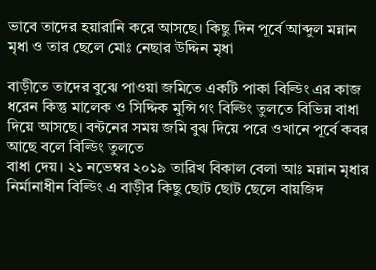ভাবে তাদের হয়ারানি করে আসছে। কিছু দিন পূর্বে আব্দুল মন্নান মৃধা ও তার ছেলে মোঃ নেছার উদ্দিন মৃধা

বাড়ীতে তাদের বুঝে পাওয়া জমিতে একটি পাকা বিল্ডিং এর কাজ ধরেন কিন্তু মালেক ও সিদ্দিক মুন্সি গং বিল্ডিং তুলতে বিভিন্ন বাধা দিয়ে আসছে। বন্টনের সময় জমি বুঝ দিয়ে পরে ওখানে পূর্বে কবর আছে বলে বিল্ডিং তুলতে
বাধা দেয়। ২১ নভেম্বর ২০১৯ তারিখ বিকাল বেলা আঃ মন্নান মৃধার নির্মানাধীন বিল্ডিং এ বাড়ীর কিছু ছোট ছোট ছেলে বায়জিদ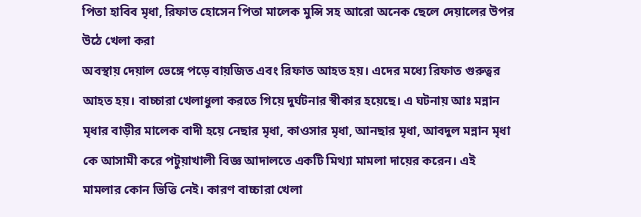পিতা হাবিব মৃধা, রিফাত হোসেন পিতা মালেক মুন্সি সহ আরো অনেক ছেলে দেয়ালের উপর উঠে খেলা করা
অবস্থায় দেয়াল ভেঙ্গে পড়ে বায়জিত এবং রিফাত আহত হয়। এদের মধ্যে রিফাত গুরুত্বর আহত হয়। বাচ্চারা খেলাধুলা করতে গিয়ে দুর্ঘটনার স্বীকার হয়েছে। এ ঘটনায় আঃ মন্নান মৃধার বাড়ীর মালেক বাদী হয়ে নেছার মৃধা, কাওসার মৃধা, আনছার মৃধা, আবদুল মন্নান মৃধা কে আসামী করে পটুয়াখালী বিজ্ঞ আদালতে একটি মিথ্যা মামলা দায়ের করেন। এই মামলার কোন ভিত্তি নেই। কারণ বাচ্চারা খেলা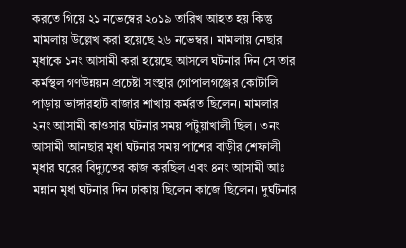করতে গিয়ে ২১ নভেম্বের ২০১৯ তারিখ আহত হয় কিন্তু মামলায় উল্লেখ করা হয়েছে ২৬ নভেম্বর। মামলায় নেছার মৃধাকে ১নং আসামী করা হয়েছে আসলে ঘটনার দিন সে তার কর্মস্থল গণউন্নয়ন প্রচেষ্টা সংস্থার গোপালগঞ্জের কোটালি পাড়ায় ভাঙ্গারহাট বাজার শাখায় কর্মরত ছিলেন। মামলার ২নং আসামী কাওসার ঘটনার সময় পটুয়াখালী ছিল। ৩নং আসামী আনছার মৃধা ঘটনার সময় পাশের বাড়ীর শেফালী মৃধার ঘরের বিদ্যুতের কাজ করছিল এবং ৪নং আসামী আঃ মন্নান মৃধা ঘটনার দিন ঢাকায় ছিলেন কাজে ছিলেন। দুর্ঘটনার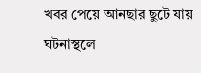খবর পেয়ে আনছার ছুটে যায় ঘটনাস্থলে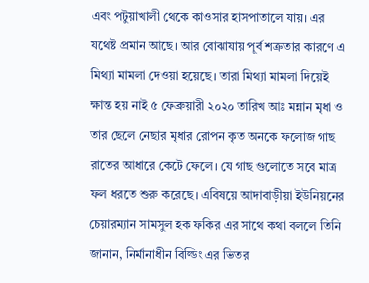এবং পটুয়াখালী থেকে কাওসার হাসপাতালে যায়। এর যথেষ্ট প্রমান আছে। আর বোঝাযায় পূর্ব শত্রুতার কারণে এ মিথ্যা মামলা দেওয়া হয়েছে। তারা মিথ্যা মামলা দিয়েই ক্ষান্ত হয় নাই ৫ ফেব্রুয়ারী ২০২০ তারিখ আঃ মন্নান মৃধা ও তার ছেলে নেছার মৃধার রোপন কৃত অনকে ফলোজ গাছ রাতের আধারে কেটে ফেলে। যে গাছ গুলোতে সবে মাত্র ফল ধরতে শুরু করেছে। এবিষয়ে আদাবাড়ীয়া ইউনিয়নের চেয়ারম্যান সামসুল হক ফকির এর সাথে কথা বললে তিনি জানান, নির্মানাধীন বিল্ডিং এর ভিতর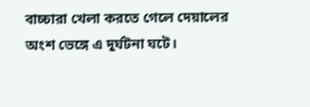বাচ্চারা খেলা করতে গেলে দেয়ালের অংশ ভেঙ্গে এ দুর্ঘটনা ঘটে।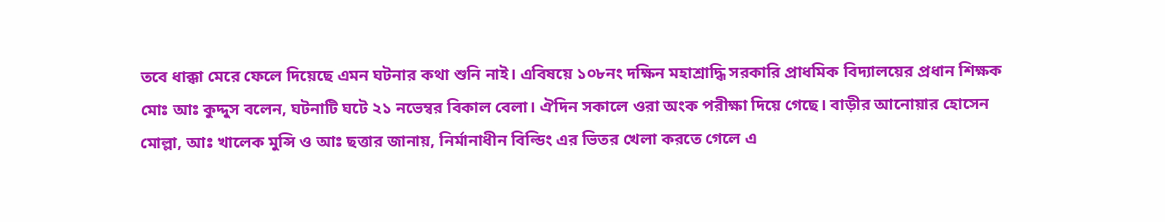তবে ধাক্কা মেরে ফেলে দিয়েছে এমন ঘটনার কথা শুনি নাই। এবিষয়ে ১০৮নং দক্ষিন মহাশ্রাদ্ধি সরকারি প্রাধমিক বিদ্যালয়ের প্রধান শিক্ষক মোঃ আঃ কুদ্দুস বলেন, ঘটনাটি ঘটে ২১ নভেম্বর বিকাল বেলা। ঐদিন সকালে ওরা অংক পরীক্ষা দিয়ে গেছে। বাড়ীর আনোয়ার হোসেন মোল্লা, আঃ খালেক মুন্সি ও আঃ ছত্তার জানায়, নির্মানাধীন বিল্ডিং এর ভিতর খেলা করতে গেলে এ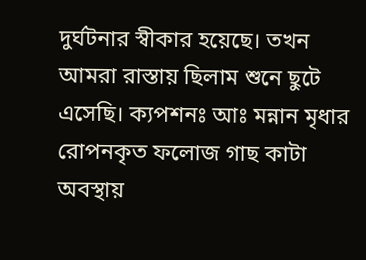দুর্ঘটনার স্বীকার হয়েছে। তখন আমরা রাস্তায় ছিলাম শুনে ছুটে এসেছি। ক্যপশনঃ আঃ মন্নান মৃধার রোপনকৃত ফলোজ গাছ কাটা অবস্থায়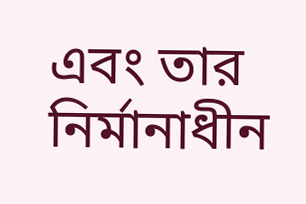এবং তার নির্মানাধীন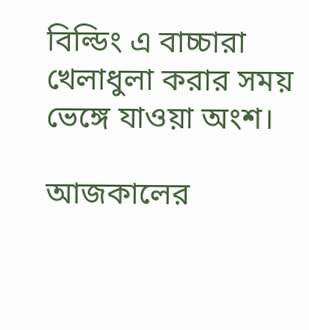বিল্ডিং এ বাচ্চারা খেলাধুলা করার সময় ভেঙ্গে যাওয়া অংশ।

আজকালের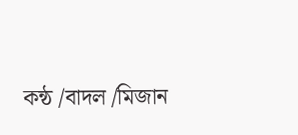কন্ঠ /বাদল /মিজান